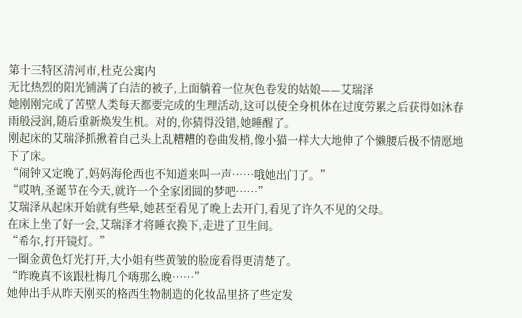第十三特区清河市,杜克公寓内
无比热烈的阳光铺满了白洁的被子,上面躺着一位灰色卷发的姑娘——艾瑞泽
她刚刚完成了苦壁人类每天都要完成的生理活动,这可以使全身机体在过度劳累之后获得如沐春雨般浸润,随后重新焕发生机。对的,你猜得没错,她睡醒了。
刚起床的艾瑞泽抓揪着自己头上乱糟糟的卷曲发梢,像小猫一样大大地伸了个懒腰后极不情愿地下了床。
“闹钟又定晚了,妈妈海伦西也不知道来叫一声……哦她出门了。”
“哎呐,圣诞节在今天,就许一个全家团圆的梦吧……”
艾瑞泽从起床开始就有些晕,她甚至看见了晚上去开门,看见了许久不见的父母。
在床上坐了好一会,艾瑞泽才将睡衣换下,走进了卫生间。
“希尔,打开镜灯。”
一圈金黄色灯光打开,大小姐有些黄皱的脸庞看得更清楚了。
“昨晚真不该跟杜梅几个嗨那么晚……”
她伸出手从昨天刚买的格西生物制造的化妆品里挤了些定发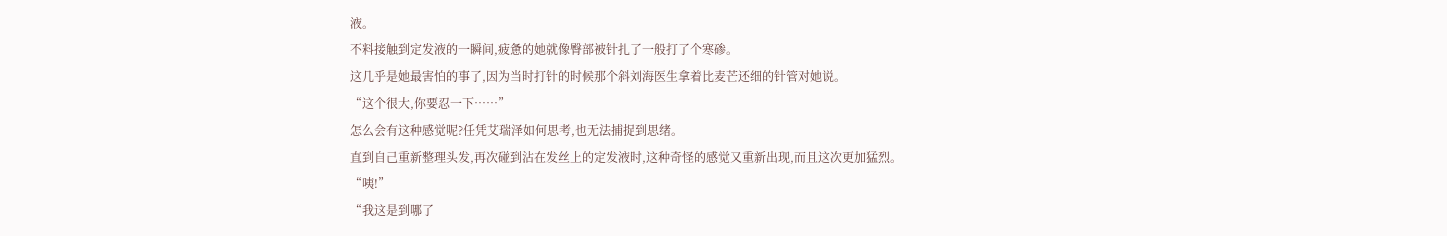液。
不料接触到定发液的一瞬间,疲惫的她就像臀部被针扎了一般打了个寒碜。
这几乎是她最害怕的事了,因为当时打针的时候那个斜刘海医生拿着比麦芒还细的针管对她说。
“这个很大,你要忍一下……”
怎么会有这种感觉呢?任凭艾瑞泽如何思考,也无法捕捉到思绪。
直到自己重新整理头发,再次碰到沾在发丝上的定发液时,这种奇怪的感觉又重新出现,而且这次更加猛烈。
“咦!”
“我这是到哪了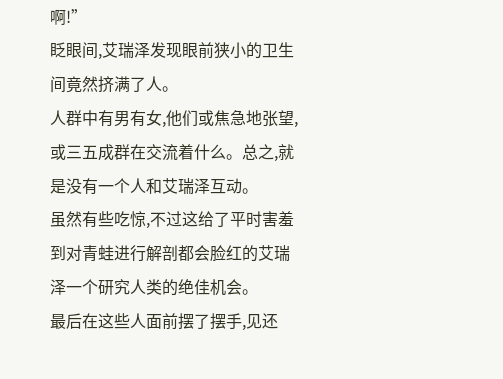啊!”
眨眼间,艾瑞泽发现眼前狭小的卫生间竟然挤满了人。
人群中有男有女,他们或焦急地张望,或三五成群在交流着什么。总之,就是没有一个人和艾瑞泽互动。
虽然有些吃惊,不过这给了平时害羞到对青蛙进行解剖都会脸红的艾瑞泽一个研究人类的绝佳机会。
最后在这些人面前摆了摆手,见还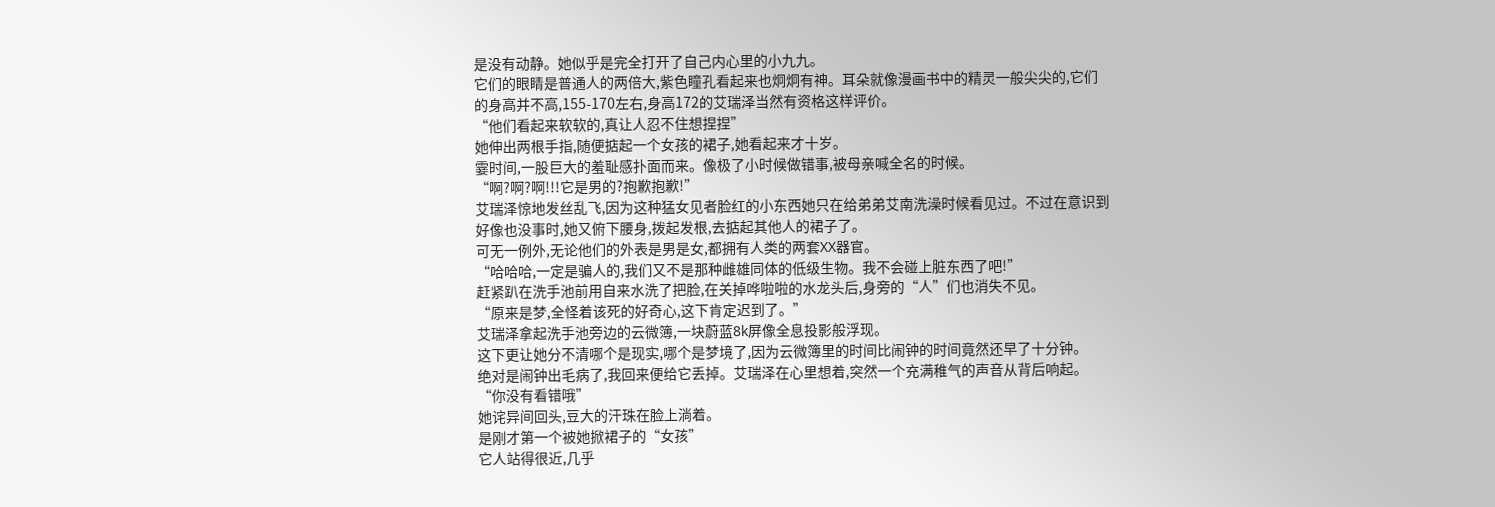是没有动静。她似乎是完全打开了自己内心里的小九九。
它们的眼睛是普通人的两倍大,紫色瞳孔看起来也炯炯有神。耳朵就像漫画书中的精灵一般尖尖的,它们的身高并不高,155-170左右,身高172的艾瑞泽当然有资格这样评价。
“他们看起来软软的,真让人忍不住想捏捏”
她伸出两根手指,随便掂起一个女孩的裙子,她看起来才十岁。
霎时间,一股巨大的羞耻感扑面而来。像极了小时候做错事,被母亲喊全名的时候。
“啊?啊?啊!!!它是男的?抱歉抱歉!”
艾瑞泽惊地发丝乱飞,因为这种猛女见者脸红的小东西她只在给弟弟艾南洗澡时候看见过。不过在意识到好像也没事时,她又俯下腰身,拨起发根,去掂起其他人的裙子了。
可无一例外,无论他们的外表是男是女,都拥有人类的两套XX器官。
“哈哈哈,一定是骗人的,我们又不是那种雌雄同体的低级生物。我不会碰上脏东西了吧!”
赶紧趴在洗手池前用自来水洗了把脸,在关掉哗啦啦的水龙头后,身旁的“人”们也消失不见。
“原来是梦,全怪着该死的好奇心,这下肯定迟到了。”
艾瑞泽拿起洗手池旁边的云微簿,一块蔚蓝8k屏像全息投影般浮现。
这下更让她分不清哪个是现实,哪个是梦境了,因为云微簿里的时间比闹钟的时间竟然还早了十分钟。
绝对是闹钟出毛病了,我回来便给它丢掉。艾瑞泽在心里想着,突然一个充满稚气的声音从背后响起。
“你没有看错哦”
她诧异间回头,豆大的汗珠在脸上淌着。
是刚才第一个被她掀裙子的“女孩”
它人站得很近,几乎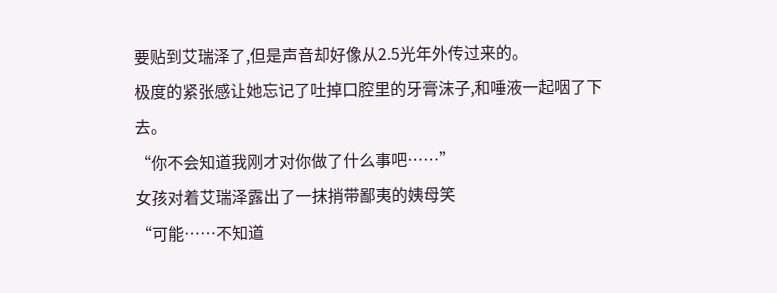要贴到艾瑞泽了,但是声音却好像从2.5光年外传过来的。
极度的紧张感让她忘记了吐掉口腔里的牙膏沫子,和唾液一起咽了下去。
“你不会知道我刚才对你做了什么事吧……”
女孩对着艾瑞泽露出了一抹捎带鄙夷的姨母笑
“可能……不知道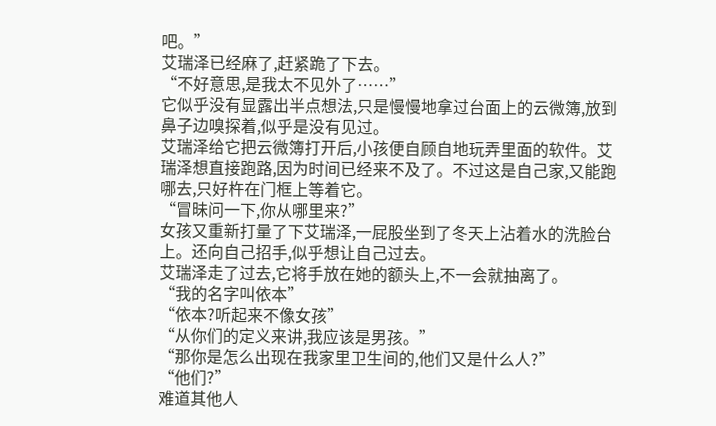吧。”
艾瑞泽已经麻了,赶紧跪了下去。
“不好意思,是我太不见外了……”
它似乎没有显露出半点想法,只是慢慢地拿过台面上的云微簿,放到鼻子边嗅探着,似乎是没有见过。
艾瑞泽给它把云微簿打开后,小孩便自顾自地玩弄里面的软件。艾瑞泽想直接跑路,因为时间已经来不及了。不过这是自己家,又能跑哪去,只好杵在门框上等着它。
“冒昧问一下,你从哪里来?”
女孩又重新打量了下艾瑞泽,一屁股坐到了冬天上沾着水的洗脸台上。还向自己招手,似乎想让自己过去。
艾瑞泽走了过去,它将手放在她的额头上,不一会就抽离了。
“我的名字叫依本”
“依本?听起来不像女孩”
“从你们的定义来讲,我应该是男孩。”
“那你是怎么出现在我家里卫生间的,他们又是什么人?”
“他们?”
难道其他人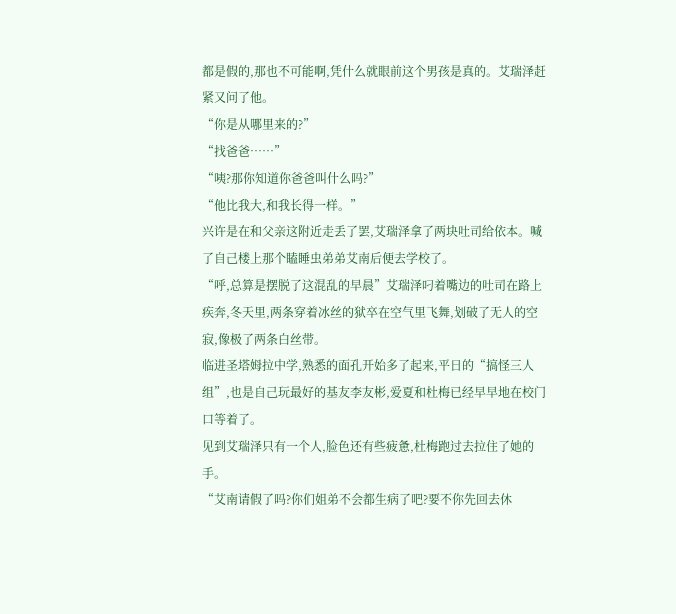都是假的,那也不可能啊,凭什么就眼前这个男孩是真的。艾瑞泽赶紧又问了他。
“你是从哪里来的?”
“找爸爸……”
“咦?那你知道你爸爸叫什么吗?”
“他比我大,和我长得一样。”
兴许是在和父亲这附近走丢了罢,艾瑞泽拿了两块吐司给依本。喊了自己楼上那个瞌睡虫弟弟艾南后便去学校了。
“呼,总算是摆脱了这混乱的早晨”艾瑞泽叼着嘴边的吐司在路上疾奔,冬天里,两条穿着冰丝的狱卒在空气里飞舞,划破了无人的空寂,像极了两条白丝带。
临进圣塔姆拉中学,熟悉的面孔开始多了起来,平日的“搞怪三人组”,也是自己玩最好的基友李友彬,爱夏和杜梅已经早早地在校门口等着了。
见到艾瑞泽只有一个人,脸色还有些疲惫,杜梅跑过去拉住了她的手。
“艾南请假了吗?你们姐弟不会都生病了吧?要不你先回去休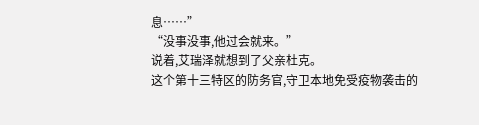息……”
“没事没事,他过会就来。”
说着,艾瑞泽就想到了父亲杜克。
这个第十三特区的防务官,守卫本地免受疫物袭击的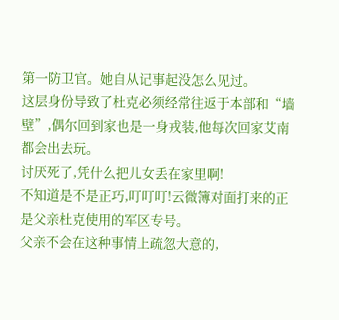第一防卫官。她自从记事起没怎么见过。
这层身份导致了杜克必须经常往返于本部和“墙壁”,偶尔回到家也是一身戎装,他每次回家艾南都会出去玩。
讨厌死了,凭什么把儿女丢在家里啊!
不知道是不是正巧,叮叮叮!云微簿对面打来的正是父亲杜克使用的军区专号。
父亲不会在这种事情上疏忽大意的,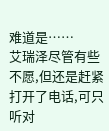难道是……
艾瑞泽尽管有些不愿,但还是赶紧打开了电话,可只听对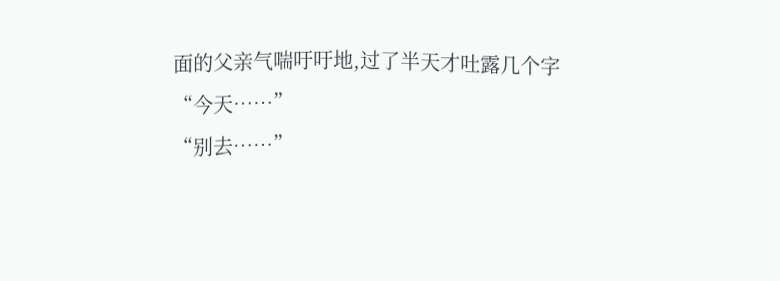面的父亲气喘吁吁地,过了半天才吐露几个字
“今天……”
“别去……”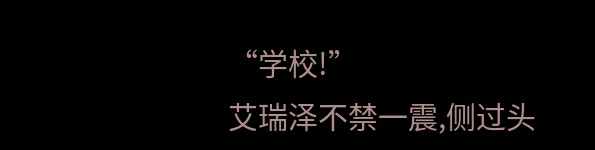“学校!”
艾瑞泽不禁一震,侧过头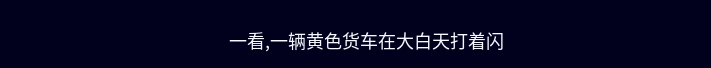一看,一辆黄色货车在大白天打着闪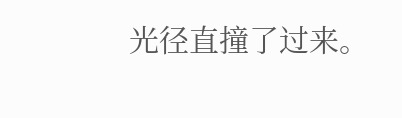光径直撞了过来。